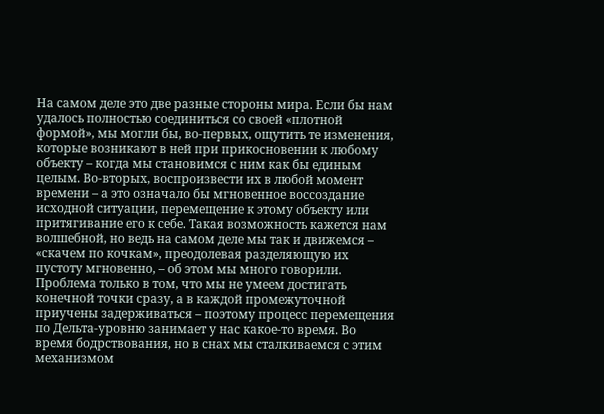На самом деле это две разные стороны мира. Если бы нам удалось полностью соединиться со своей «плотной формой», мы могли бы, во-первых, ощутить те изменения, которые возникают в ней при прикосновении к любому объекту – когда мы становимся с ним как бы единым целым. Во-вторых, воспроизвести их в любой момент времени – а это означало бы мгновенное воссоздание исходной ситуации, перемещение к этому объекту или притягивание его к себе. Такая возможность кажется нам волшебной, но ведь на самом деле мы так и движемся – «скачем по кочкам», преодолевая разделяющую их пустоту мгновенно, – об этом мы много говорили. Проблема только в том, что мы не умеем достигать конечной точки сразу, а в каждой промежуточной приучены задерживаться – поэтому процесс перемещения по Дельта-уровню занимает у нас какое-то время. Во время бодрствования, но в снах мы сталкиваемся с этим механизмом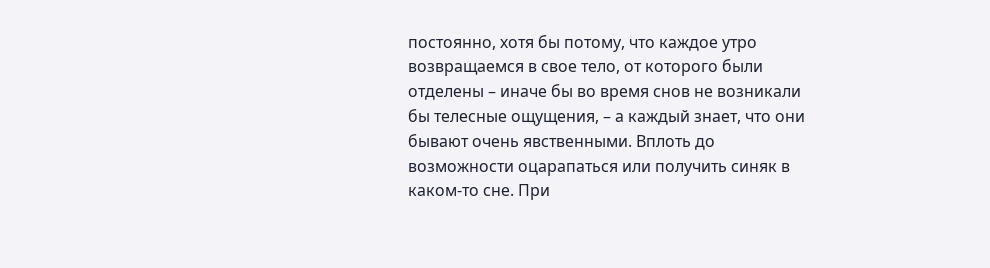постоянно, хотя бы потому, что каждое утро возвращаемся в свое тело, от которого были отделены – иначе бы во время снов не возникали бы телесные ощущения, – а каждый знает, что они бывают очень явственными. Вплоть до возможности оцарапаться или получить синяк в каком-то сне. При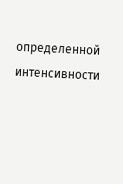определенной интенсивности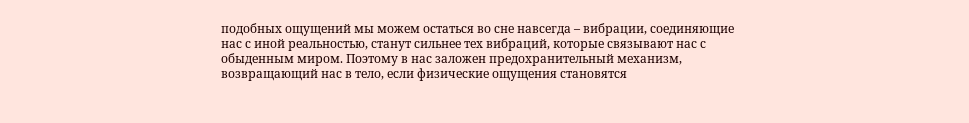подобных ощущений мы можем остаться во сне навсегда – вибрации, соединяющие нас с иной реальностью, станут сильнее тех вибраций, которые связывают нас с обыденным миром. Поэтому в нас заложен предохранительный механизм, возвращающий нас в тело, если физические ощущения становятся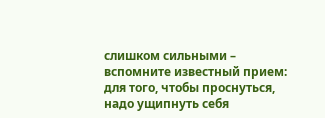слишком сильными – вспомните известный прием: для того, чтобы проснуться, надо ущипнуть себя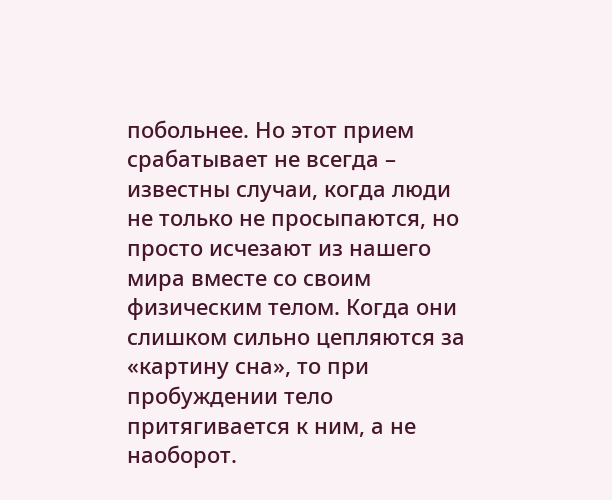побольнее. Но этот прием срабатывает не всегда – известны случаи, когда люди не только не просыпаются, но просто исчезают из нашего мира вместе со своим физическим телом. Когда они слишком сильно цепляются за «картину сна», то при пробуждении тело притягивается к ним, а не наоборот.